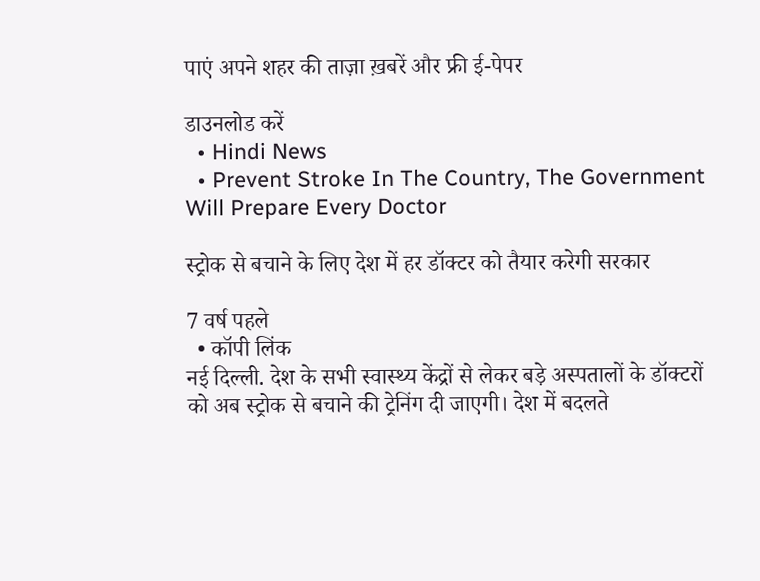पाएं अपने शहर की ताज़ा ख़बरें और फ्री ई-पेपर

डाउनलोड करें
  • Hindi News
  • Prevent Stroke In The Country, The Government Will Prepare Every Doctor

स्ट्रोक से बचाने के लिए देश में हर डॉक्टर को तैयार करेगी सरकार

7 वर्ष पहले
  • कॉपी लिंक
नई दिल्ली. देश के सभी स्वास्थ्य केंद्रों से लेकर बड़े अस्पतालों के डॉक्टरों को अब स्ट्रोक से बचाने की ट्रेनिंग दी जाएगी। देश में बदलते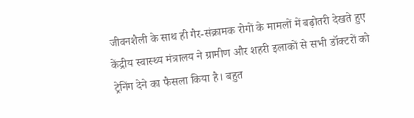जीवनशैली के साथ ही गैर-संक्रामक रोगों के मामलों में बढ़ोतरी देखते हुए केंद्रीय स्वास्थ्य मंत्रालय ने ग्रामीण और शहरी इलाकों से सभी डॉक्टरों को ट्रेनिंग देने का फैसला किया है। बहुत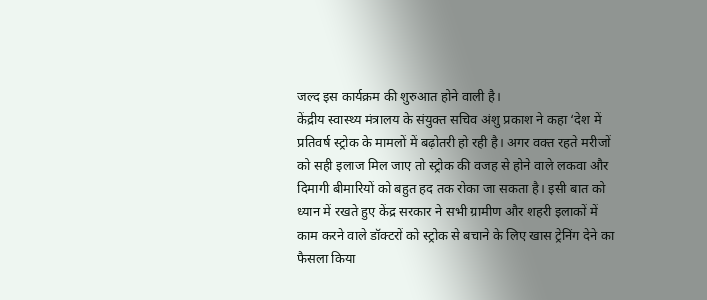जल्द इस कार्यक्रम की शुरुआत होने वाली है।
केंद्रीय स्वास्थ्य मंत्रालय के संयुक्त सचिव अंशु प्रकाश ने कहा ‘देश में प्रतिवर्ष स्ट्रोक के मामलों में बढ़ोतरी हो रही है। अगर वक्त रहते मरीजों को सही इलाज मिल जाए तो स्ट्रोक की वजह से होने वाले लकवा और दिमागी बीमारियों को बहुत हद तक रोका जा सकता है। इसी बात को ध्यान में रखते हुए केंद्र सरकार ने सभी ग्रामीण और शहरी इलाकों में काम करने वाले डॉक्टरों को स्ट्रोक से बचाने के लिए खास ट्रेनिंग देने का फैसला किया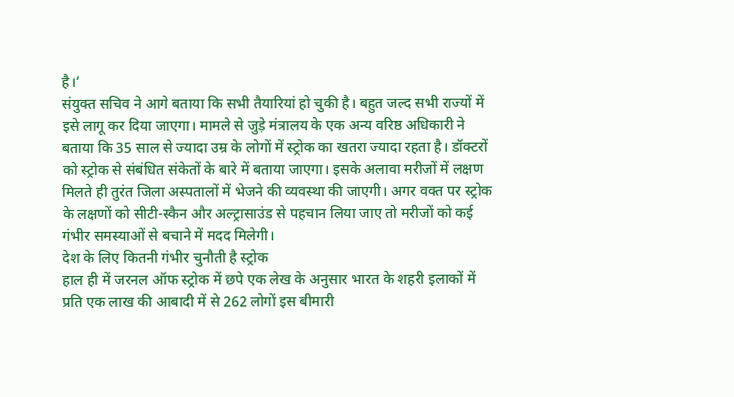है।’
संयुक्त सचिव ने आगे बताया कि सभी तैयारियां हो चुकी है। बहुत जल्द सभी राज्यों में इसे लागू कर दिया जाएगा। मामले से जुड़े मंत्रालय के एक अन्य वरिष्ठ अधिकारी ने बताया कि 35 साल से ज्यादा उम्र के लोगों में स्ट्रोक का खतरा ज्यादा रहता है। डॉक्टरों को स्ट्रोक से संबंधित संकेतों के बारे में बताया जाएगा। इसके अलावा मरीजों में लक्षण मिलते ही तुरंत जिला अस्पतालों में भेजने की व्यवस्था की जाएगी। अगर वक्त पर स्ट्रोक के लक्षणों को सीटी-स्कैन और अल्ट्रासाउंड से पहचान लिया जाए तो मरीजों को कई गंभीर समस्याओं से बचाने में मदद मिलेगी।
देश के लिए कितनी गंभीर चुनौती है स्ट्रोक
हाल ही में जरनल ऑफ स्ट्रोक में छपे एक लेख के अनुसार भारत के शहरी इलाकों में प्रति एक लाख की आबादी में से 262 लोगों इस बीमारी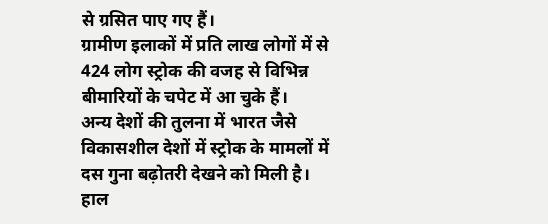से ग्रसित पाए गए हैं।
ग्रामीण इलाकों में प्रति लाख लोगों में से 424 लोग स्ट्रोक की वजह से विभिन्न बीमारियों के चपेट में आ चुके हैं।
अन्य देशों की तुलना में भारत जैसे विकासशील देशों में स्ट्रोक के मामलों में दस गुना बढ़ोतरी देखने को मिली है।
हाल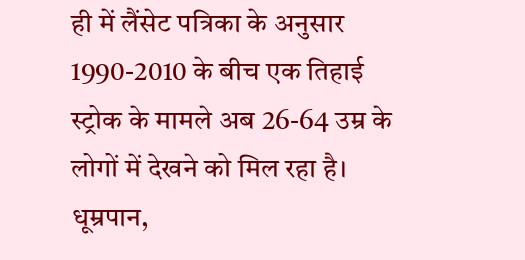ही में लैंसेट पत्रिका के अनुसार 1990-2010 के बीच एक तिहाई स्ट्रोक के मामले अब 26-64 उम्र के लोगों में देखने को मिल रहा है।
धूम्रपान,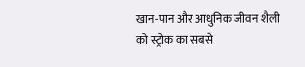खान-पान और आधुनिक जीवन शैली को स्ट्रोक का सबसे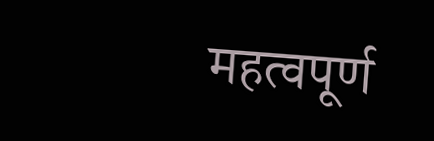महत्वपूर्ण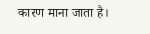कारण माना जाता है।